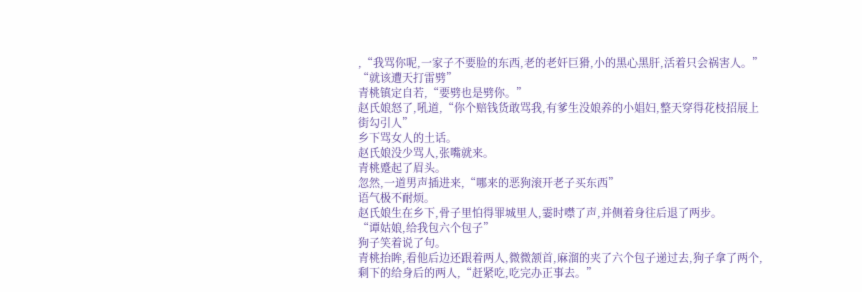,“我骂你呢,一家子不要脸的东西,老的老奸巨猾,小的黑心黑肝,活着只会祸害人。”
“就该遭天打雷劈”
青桃镇定自若,“要劈也是劈你。”
赵氏娘怒了,吼道,“你个赔钱货敢骂我,有爹生没娘养的小娼妇,整天穿得花枝招展上街勾引人”
乡下骂女人的土话。
赵氏娘没少骂人,张嘴就来。
青桃蹙起了眉头。
忽然,一道男声插进来,“哪来的恶狗滚开老子买东西”
语气极不耐烦。
赵氏娘生在乡下,骨子里怕得罪城里人,霎时噤了声,并侧着身往后退了两步。
“谭姑娘,给我包六个包子”
狗子笑着说了句。
青桃抬眸,看他后边还跟着两人,微微颔首,麻溜的夹了六个包子递过去,狗子拿了两个,剩下的给身后的两人,“赶紧吃,吃完办正事去。”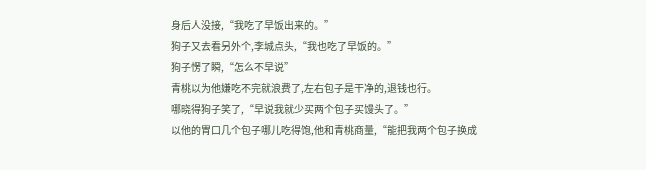身后人没接,“我吃了早饭出来的。”
狗子又去看另外个,李城点头,“我也吃了早饭的。”
狗子愣了瞬,“怎么不早说”
青桃以为他嫌吃不完就浪费了,左右包子是干净的,退钱也行。
哪晓得狗子笑了,“早说我就少买两个包子买馒头了。”
以他的胃口几个包子哪儿吃得饱,他和青桃商量,“能把我两个包子换成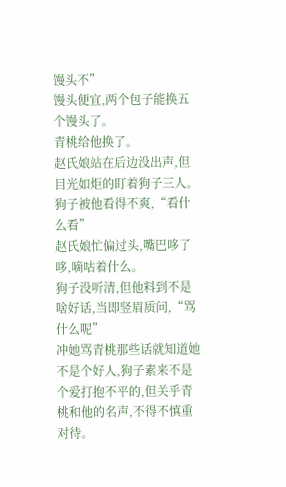馒头不”
馒头便宜,两个包子能换五个馒头了。
青桃给他换了。
赵氏娘站在后边没出声,但目光如炬的盯着狗子三人。
狗子被他看得不爽,“看什么看”
赵氏娘忙偏过头,嘴巴哆了哆,嘀咕着什么。
狗子没听清,但他料到不是啥好话,当即竖眉质问,“骂什么呢”
冲她骂青桃那些话就知道她不是个好人,狗子素来不是个爱打抱不平的,但关乎青桃和他的名声,不得不慎重对待。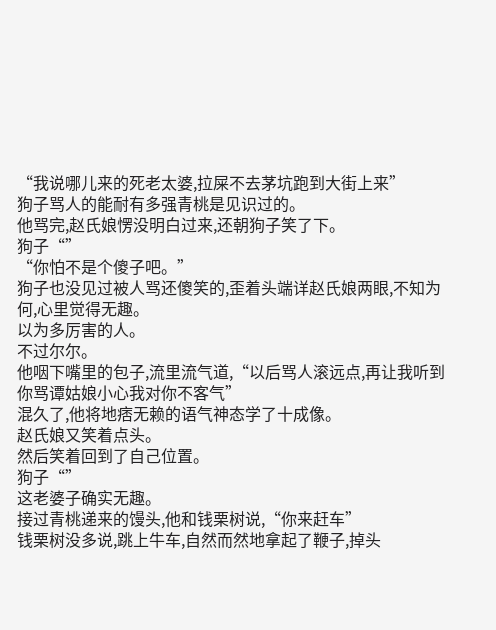“我说哪儿来的死老太婆,拉屎不去茅坑跑到大街上来”
狗子骂人的能耐有多强青桃是见识过的。
他骂完,赵氏娘愣没明白过来,还朝狗子笑了下。
狗子“”
“你怕不是个傻子吧。”
狗子也没见过被人骂还傻笑的,歪着头端详赵氏娘两眼,不知为何,心里觉得无趣。
以为多厉害的人。
不过尔尔。
他咽下嘴里的包子,流里流气道,“以后骂人滚远点,再让我听到你骂谭姑娘小心我对你不客气”
混久了,他将地痞无赖的语气神态学了十成像。
赵氏娘又笑着点头。
然后笑着回到了自己位置。
狗子“”
这老婆子确实无趣。
接过青桃递来的馒头,他和钱栗树说,“你来赶车”
钱栗树没多说,跳上牛车,自然而然地拿起了鞭子,掉头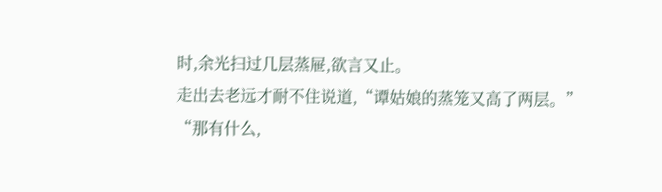时,余光扫过几层蒸屉,欲言又止。
走出去老远才耐不住说道,“谭姑娘的蒸笼又高了两层。”
“那有什么,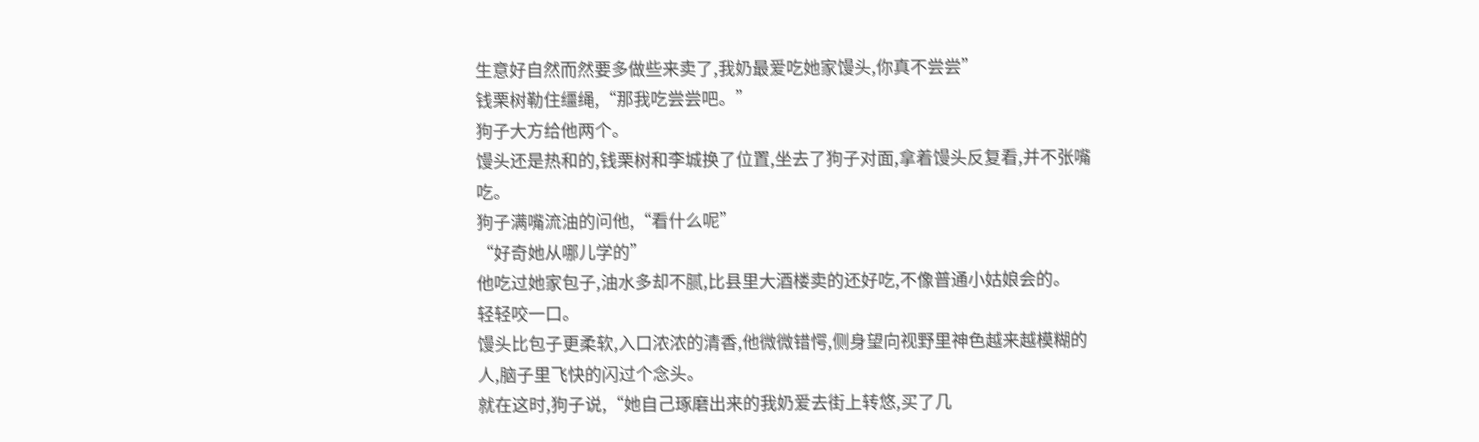生意好自然而然要多做些来卖了,我奶最爱吃她家馒头,你真不尝尝”
钱栗树勒住缰绳,“那我吃尝尝吧。”
狗子大方给他两个。
馒头还是热和的,钱栗树和李城换了位置,坐去了狗子对面,拿着馒头反复看,并不张嘴吃。
狗子满嘴流油的问他,“看什么呢”
“好奇她从哪儿学的”
他吃过她家包子,油水多却不腻,比县里大酒楼卖的还好吃,不像普通小姑娘会的。
轻轻咬一口。
馒头比包子更柔软,入口浓浓的清香,他微微错愕,侧身望向视野里神色越来越模糊的人,脑子里飞快的闪过个念头。
就在这时,狗子说,“她自己琢磨出来的我奶爱去街上转悠,买了几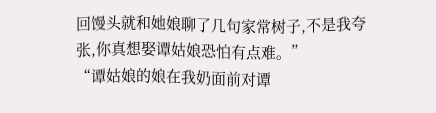回馒头就和她娘聊了几句家常树子,不是我夸张,你真想娶谭姑娘恐怕有点难。”
“谭姑娘的娘在我奶面前对谭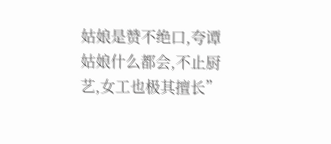姑娘是赞不绝口,夸谭姑娘什么都会,不止厨艺,女工也极其擅长”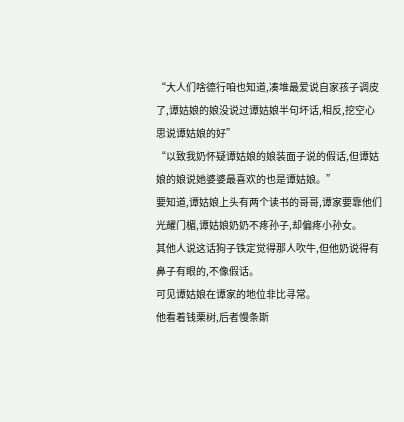“大人们啥德行咱也知道,凑堆最爱说自家孩子调皮了,谭姑娘的娘没说过谭姑娘半句坏话,相反,挖空心思说谭姑娘的好”
“以致我奶怀疑谭姑娘的娘装面子说的假话,但谭姑娘的娘说她婆婆最喜欢的也是谭姑娘。”
要知道,谭姑娘上头有两个读书的哥哥,谭家要靠他们光耀门楣,谭姑娘奶奶不疼孙子,却偏疼小孙女。
其他人说这话狗子铁定觉得那人吹牛,但他奶说得有鼻子有眼的,不像假话。
可见谭姑娘在谭家的地位非比寻常。
他看着钱栗树,后者慢条斯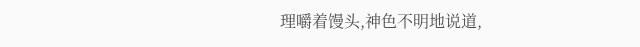理嚼着馒头,神色不明地说道,